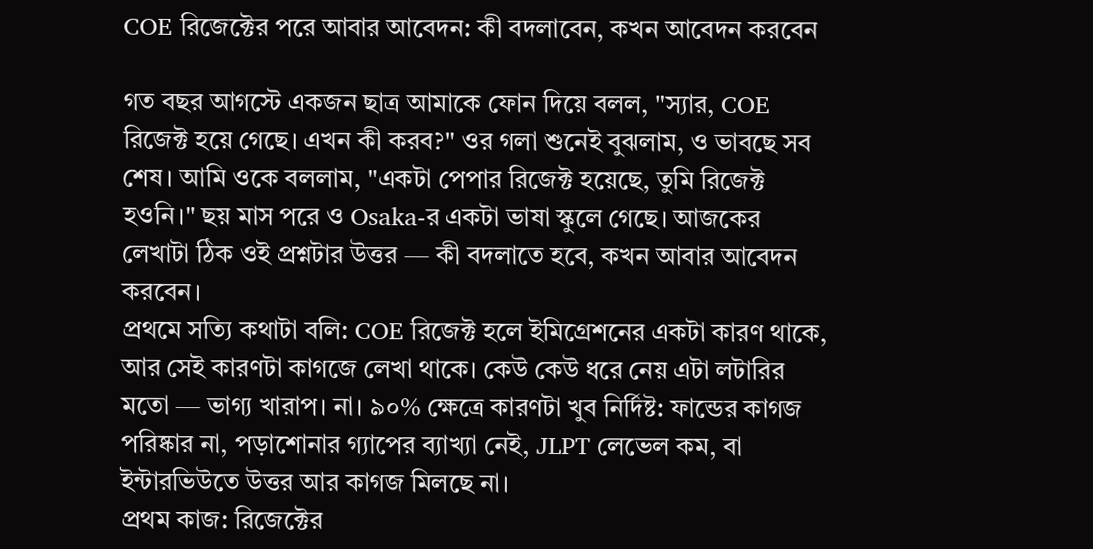COE রিজেক্টের পরে আবার আবেদন: কী বদলাবেন, কখন আবেদন করবেন

গত বছর আগস্টে একজন ছাত্র আমাকে ফোন দিয়ে বলল, "স্যার, COE রিজেক্ট হয়ে গেছে। এখন কী করব?" ওর গলা শুনেই বুঝলাম, ও ভাবছে সব শেষ। আমি ওকে বললাম, "একটা পেপার রিজেক্ট হয়েছে, তুমি রিজেক্ট হওনি।" ছয় মাস পরে ও Osaka-র একটা ভাষা স্কুলে গেছে। আজকের লেখাটা ঠিক ওই প্রশ্নটার উত্তর — কী বদলাতে হবে, কখন আবার আবেদন করবেন।
প্রথমে সত্যি কথাটা বলি: COE রিজেক্ট হলে ইমিগ্রেশনের একটা কারণ থাকে, আর সেই কারণটা কাগজে লেখা থাকে। কেউ কেউ ধরে নেয় এটা লটারির মতো — ভাগ্য খারাপ। না। ৯০% ক্ষেত্রে কারণটা খুব নির্দিষ্ট: ফান্ডের কাগজ পরিষ্কার না, পড়াশোনার গ্যাপের ব্যাখ্যা নেই, JLPT লেভেল কম, বা ইন্টারভিউতে উত্তর আর কাগজ মিলছে না।
প্রথম কাজ: রিজেক্টের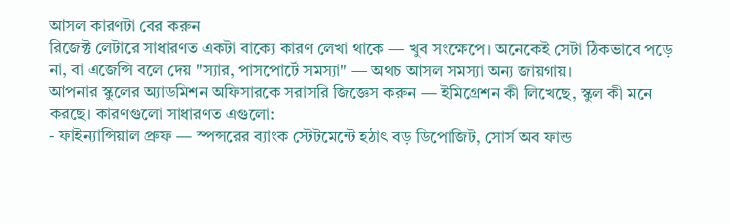আসল কারণটা বের করুন
রিজেক্ট লেটারে সাধারণত একটা বাক্যে কারণ লেখা থাকে — খুব সংক্ষেপে। অনেকেই সেটা ঠিকভাবে পড়ে না, বা এজেন্সি বলে দেয় "স্যার, পাসপোর্টে সমস্যা" — অথচ আসল সমস্যা অন্য জায়গায়।
আপনার স্কুলের অ্যাডমিশন অফিসারকে সরাসরি জিজ্ঞেস করুন — ইমিগ্রেশন কী লিখেছে, স্কুল কী মনে করছে। কারণগুলো সাধারণত এগুলো:
- ফাইন্যান্সিয়াল প্রুফ — স্পন্সরের ব্যাংক স্টেটমেন্টে হঠাৎ বড় ডিপোজিট, সোর্স অব ফান্ড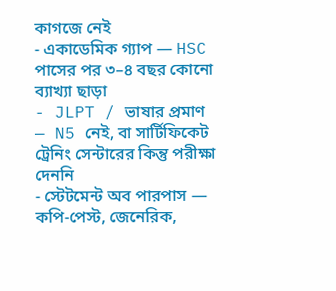কাগজে নেই
- একাডেমিক গ্যাপ — HSC পাসের পর ৩–৪ বছর কোনো ব্যাখ্যা ছাড়া
- JLPT / ভাষার প্রমাণ — N5 নেই, বা সার্টিফিকেট ট্রেনিং সেন্টারের কিন্তু পরীক্ষা দেননি
- স্টেটমেন্ট অব পারপাস — কপি-পেস্ট, জেনেরিক,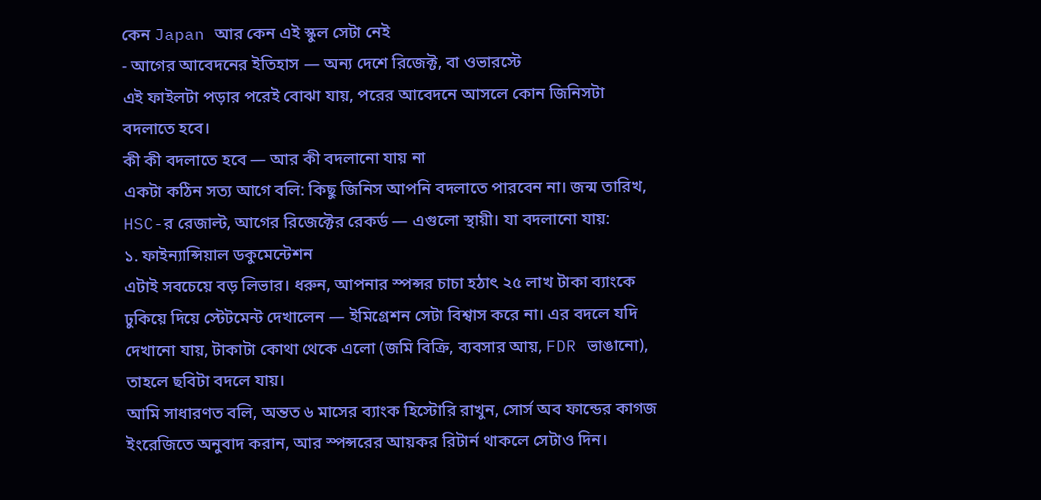কেন Japan আর কেন এই স্কুল সেটা নেই
- আগের আবেদনের ইতিহাস — অন্য দেশে রিজেক্ট, বা ওভারস্টে
এই ফাইলটা পড়ার পরেই বোঝা যায়, পরের আবেদনে আসলে কোন জিনিসটা বদলাতে হবে।
কী কী বদলাতে হবে — আর কী বদলানো যায় না
একটা কঠিন সত্য আগে বলি: কিছু জিনিস আপনি বদলাতে পারবেন না। জন্ম তারিখ, HSC-র রেজাল্ট, আগের রিজেক্টের রেকর্ড — এগুলো স্থায়ী। যা বদলানো যায়:
১. ফাইন্যান্সিয়াল ডকুমেন্টেশন
এটাই সবচেয়ে বড় লিভার। ধরুন, আপনার স্পন্সর চাচা হঠাৎ ২৫ লাখ টাকা ব্যাংকে ঢুকিয়ে দিয়ে স্টেটমেন্ট দেখালেন — ইমিগ্রেশন সেটা বিশ্বাস করে না। এর বদলে যদি দেখানো যায়, টাকাটা কোথা থেকে এলো (জমি বিক্রি, ব্যবসার আয়, FDR ভাঙানো), তাহলে ছবিটা বদলে যায়।
আমি সাধারণত বলি, অন্তত ৬ মাসের ব্যাংক হিস্টোরি রাখুন, সোর্স অব ফান্ডের কাগজ ইংরেজিতে অনুবাদ করান, আর স্পন্সরের আয়কর রিটার্ন থাকলে সেটাও দিন।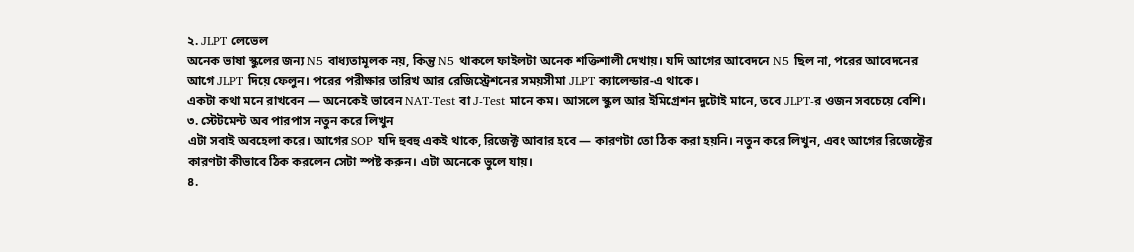২. JLPT লেভেল
অনেক ভাষা স্কুলের জন্য N5 বাধ্যতামূলক নয়, কিন্তু N5 থাকলে ফাইলটা অনেক শক্তিশালী দেখায়। যদি আগের আবেদনে N5 ছিল না, পরের আবেদনের আগে JLPT দিয়ে ফেলুন। পরের পরীক্ষার তারিখ আর রেজিস্ট্রেশনের সময়সীমা JLPT ক্যালেন্ডার-এ থাকে।
একটা কথা মনে রাখবেন — অনেকেই ভাবেন NAT-Test বা J-Test মানে কম। আসলে স্কুল আর ইমিগ্রেশন দুটোই মানে, তবে JLPT-র ওজন সবচেয়ে বেশি।
৩. স্টেটমেন্ট অব পারপাস নতুন করে লিখুন
এটা সবাই অবহেলা করে। আগের SOP যদি হুবহু একই থাকে, রিজেক্ট আবার হবে — কারণটা তো ঠিক করা হয়নি। নতুন করে লিখুন, এবং আগের রিজেক্টের কারণটা কীভাবে ঠিক করলেন সেটা স্পষ্ট করুন। এটা অনেকে ভুলে যায়।
৪.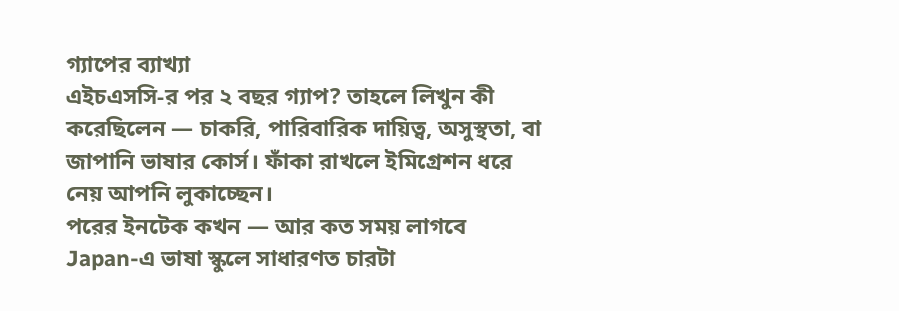গ্যাপের ব্যাখ্যা
এইচএসসি-র পর ২ বছর গ্যাপ? তাহলে লিখুন কী করেছিলেন — চাকরি, পারিবারিক দায়িত্ব, অসুস্থতা, বা জাপানি ভাষার কোর্স। ফাঁকা রাখলে ইমিগ্রেশন ধরে নেয় আপনি লুকাচ্ছেন।
পরের ইনটেক কখন — আর কত সময় লাগবে
Japan-এ ভাষা স্কুলে সাধারণত চারটা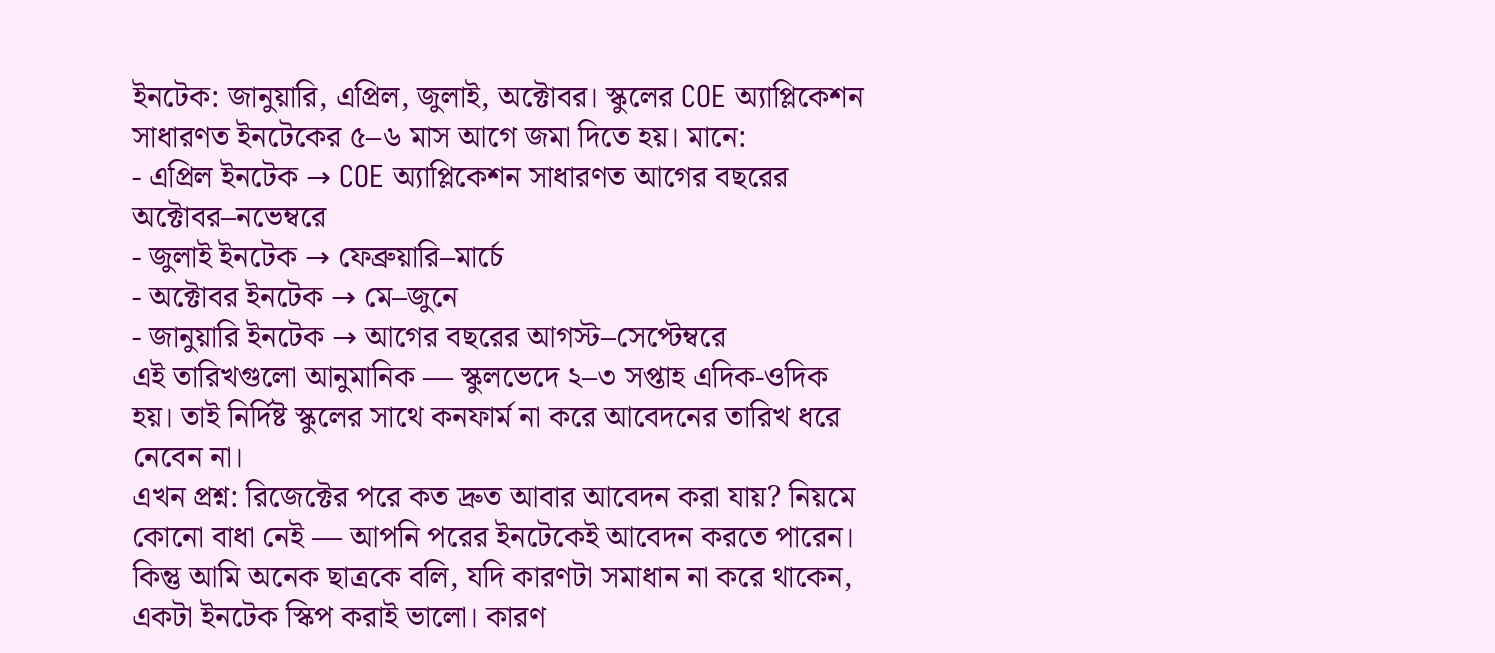ইনটেক: জানুয়ারি, এপ্রিল, জুলাই, অক্টোবর। স্কুলের COE অ্যাপ্লিকেশন সাধারণত ইনটেকের ৫–৬ মাস আগে জমা দিতে হয়। মানে:
- এপ্রিল ইনটেক → COE অ্যাপ্লিকেশন সাধারণত আগের বছরের অক্টোবর–নভেম্বরে
- জুলাই ইনটেক → ফেব্রুয়ারি–মার্চে
- অক্টোবর ইনটেক → মে–জুনে
- জানুয়ারি ইনটেক → আগের বছরের আগস্ট–সেপ্টেম্বরে
এই তারিখগুলো আনুমানিক — স্কুলভেদে ২–৩ সপ্তাহ এদিক-ওদিক হয়। তাই নির্দিষ্ট স্কুলের সাথে কনফার্ম না করে আবেদনের তারিখ ধরে নেবেন না।
এখন প্রশ্ন: রিজেক্টের পরে কত দ্রুত আবার আবেদন করা যায়? নিয়মে কোনো বাধা নেই — আপনি পরের ইনটেকেই আবেদন করতে পারেন। কিন্তু আমি অনেক ছাত্রকে বলি, যদি কারণটা সমাধান না করে থাকেন, একটা ইনটেক স্কিপ করাই ভালো। কারণ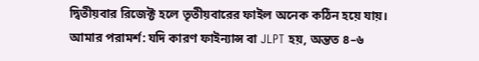দ্বিতীয়বার রিজেক্ট হলে তৃতীয়বারের ফাইল অনেক কঠিন হয়ে যায়।
আমার পরামর্শ: যদি কারণ ফাইন্যান্স বা JLPT হয়, অন্তত ৪–৬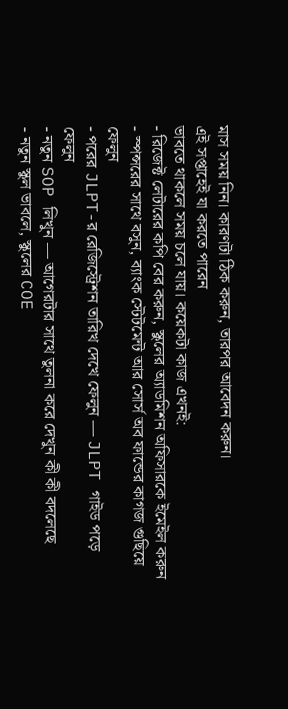মাস সময় নিন। কারণটা ঠিক করুন, তারপর আবেদন করুন।
এই সপ্তাহেই যা করতে পারেন
ভাবতে থাকলে সময় চলে যায়। কয়েকটা কাজ এখনই:
- রিজেক্ট লেটারের কপি বের করুন, স্কুলের অ্যাডমিশন অফিসারকে ইমেইল করুন
- স্পন্সরের সাথে বসুন, ব্যাংক স্টেটমেন্ট আর সোর্স অব ফান্ডের কাগজ গুছিয়ে ফেলুন
- পরের JLPT-র রেজিস্ট্রেশন তারিখ দেখে ফেলুন — JLPT গাইড পড়ে ফেলুন
- নতুন SOP লিখুন — আগেরটার সাথে তুলনা করে দেখুন কী কী বদলেছে
- নতুন স্কুল ভাবলে, স্কুলের COE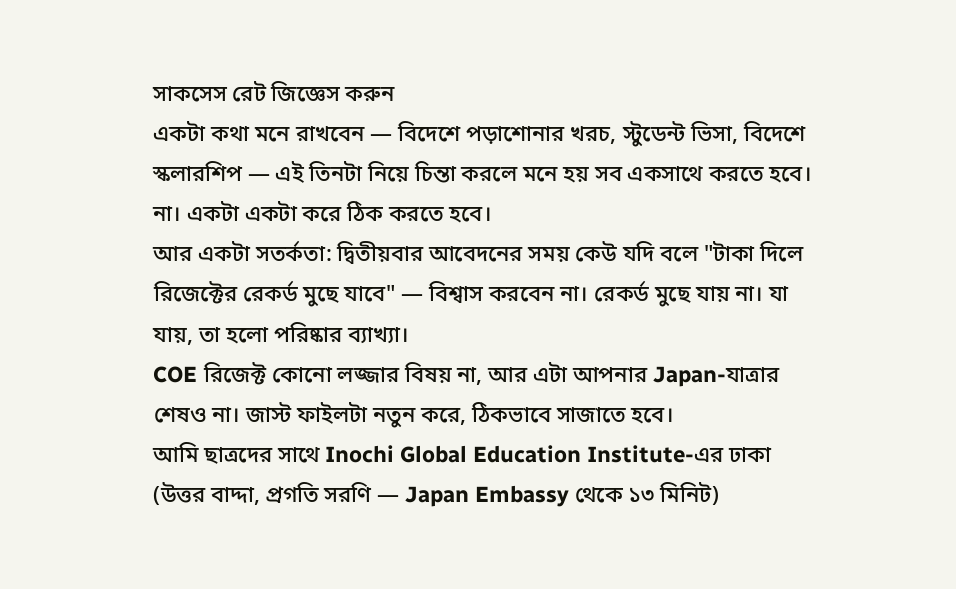সাকসেস রেট জিজ্ঞেস করুন
একটা কথা মনে রাখবেন — বিদেশে পড়াশোনার খরচ, স্টুডেন্ট ভিসা, বিদেশে স্কলারশিপ — এই তিনটা নিয়ে চিন্তা করলে মনে হয় সব একসাথে করতে হবে। না। একটা একটা করে ঠিক করতে হবে।
আর একটা সতর্কতা: দ্বিতীয়বার আবেদনের সময় কেউ যদি বলে "টাকা দিলে রিজেক্টের রেকর্ড মুছে যাবে" — বিশ্বাস করবেন না। রেকর্ড মুছে যায় না। যা যায়, তা হলো পরিষ্কার ব্যাখ্যা।
COE রিজেক্ট কোনো লজ্জার বিষয় না, আর এটা আপনার Japan-যাত্রার শেষও না। জাস্ট ফাইলটা নতুন করে, ঠিকভাবে সাজাতে হবে।
আমি ছাত্রদের সাথে Inochi Global Education Institute-এর ঢাকা (উত্তর বাদ্দা, প্রগতি সরণি — Japan Embassy থেকে ১৩ মিনিট)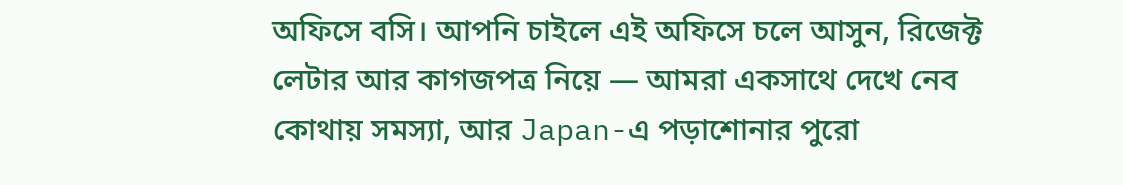অফিসে বসি। আপনি চাইলে এই অফিসে চলে আসুন, রিজেক্ট লেটার আর কাগজপত্র নিয়ে — আমরা একসাথে দেখে নেব কোথায় সমস্যা, আর Japan-এ পড়াশোনার পুরো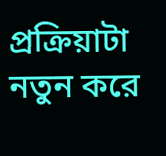প্রক্রিয়াটা নতুন করে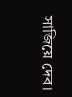সাজিয়ে দেব।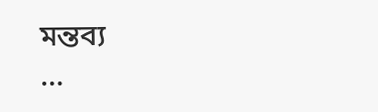মন্তব্য
…